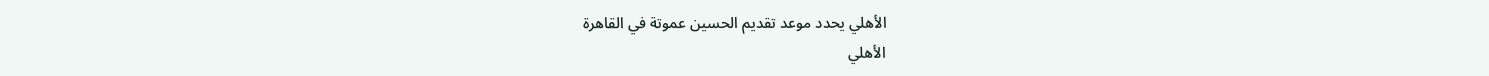الأهلي يحدد موعد تقديم الحسين عموتة في القاهرة
الأهلي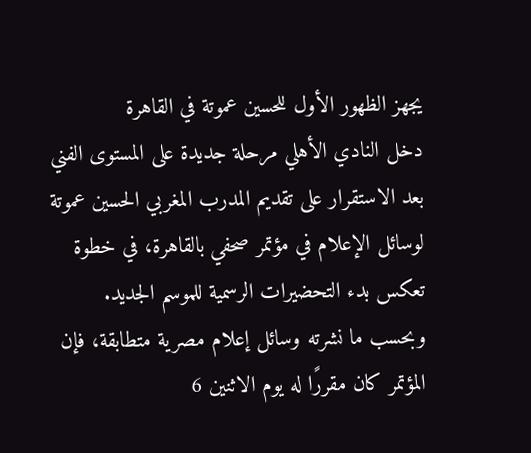يجهز الظهور الأول للحسين عموتة في القاهرة
دخل النادي الأهلي مرحلة جديدة على المستوى الفني بعد الاستقرار على تقديم المدرب المغربي الحسين عموتة لوسائل الإعلام في مؤتمر صحفي بالقاهرة، في خطوة تعكس بدء التحضيرات الرسمية للموسم الجديد. وبحسب ما نشرته وسائل إعلام مصرية متطابقة، فإن المؤتمر كان مقررًا له يوم الاثنين 6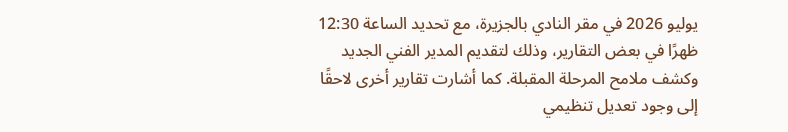يوليو 2026 في مقر النادي بالجزيرة، مع تحديد الساعة 12:30 ظهرًا في بعض التقارير، وذلك لتقديم المدير الفني الجديد وكشف ملامح المرحلة المقبلة. كما أشارت تقارير أخرى لاحقًا إلى وجود تعديل تنظيمي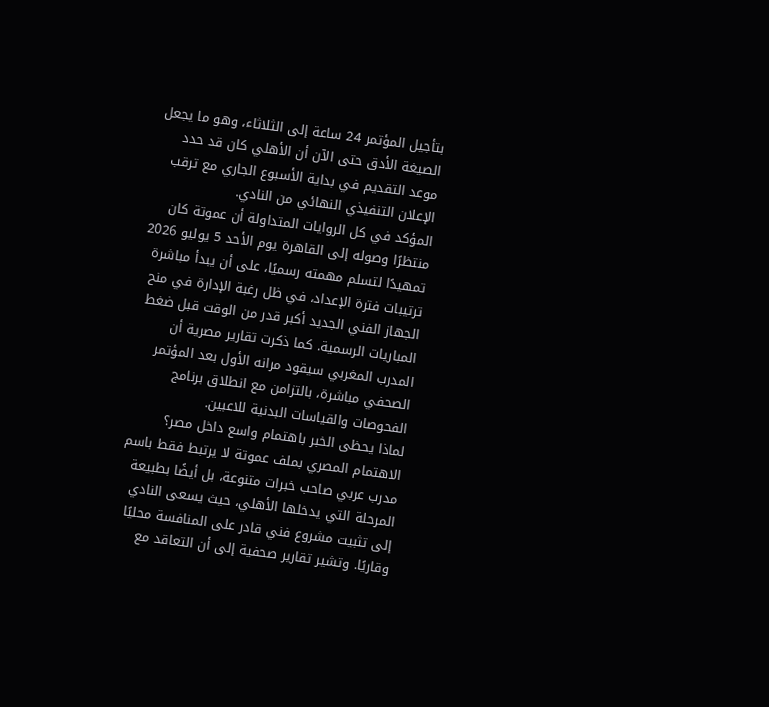بتأجيل المؤتمر 24 ساعة إلى الثلاثاء، وهو ما يجعل الصيغة الأدق حتى الآن أن الأهلي كان قد حدد موعد التقديم في بداية الأسبوع الجاري مع ترقب الإعلان التنفيذي النهائي من النادي.
المؤكد في كل الروايات المتداولة أن عموتة كان منتظرًا وصوله إلى القاهرة يوم الأحد 5 يوليو 2026 تمهيدًا لتسلم مهمته رسميًا، على أن يبدأ مباشرة ترتيبات فترة الإعداد، في ظل رغبة الإدارة في منح الجهاز الفني الجديد أكبر قدر من الوقت قبل ضغط المباريات الرسمية. كما ذكرت تقارير مصرية أن المدرب المغربي سيقود مرانه الأول بعد المؤتمر الصحفي مباشرة، بالتزامن مع انطلاق برنامج الفحوصات والقياسات البدنية للاعبين.
لماذا يحظى الخبر باهتمام واسع داخل مصر؟
الاهتمام المصري بملف عموتة لا يرتبط فقط باسم مدرب عربي صاحب خبرات متنوعة، بل أيضًا بطبيعة المرحلة التي يدخلها الأهلي، حيث يسعى النادي إلى تثبيت مشروع فني قادر على المنافسة محليًا وقاريًا. وتشير تقارير صحفية إلى أن التعاقد مع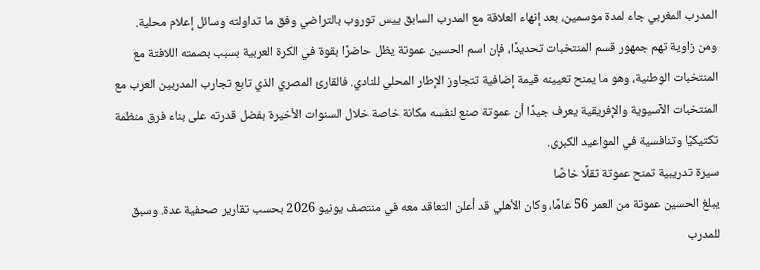المدرب المغربي جاء لمدة موسمين، بعد إنهاء العلاقة مع المدرب السابق ييس توروب بالتراضي وفق ما تداولته وسائل إعلام محلية.
ومن زاوية تهم جمهور قسم المنتخبات تحديدًا، فإن اسم الحسين عموتة يظل حاضرًا بقوة في الكرة العربية بسبب بصمته اللافتة مع المنتخبات الوطنية، وهو ما يمنح تعيينه قيمة إضافية تتجاوز الإطار المحلي للنادي. فالقارئ المصري الذي تابع تجارب المدربين العرب مع المنتخبات الآسيوية والإفريقية يعرف جيدًا أن عموتة صنع لنفسه مكانة خاصة خلال السنوات الأخيرة بفضل قدرته على بناء فرق منظمة تكتيكيًا وتنافسية في المواعيد الكبرى.
سيرة تدريبية تمنح عموتة ثقلًا خاصًا
يبلغ الحسين عموتة من العمر 56 عامًا، وكان الأهلي قد أعلن التعاقد معه في منتصف يونيو 2026 بحسب تقارير صحفية عدة. وسبق للمدرب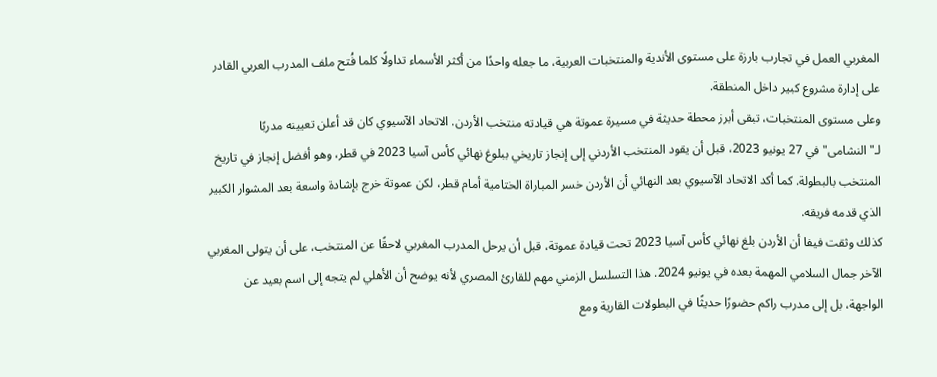المغربي العمل في تجارب بارزة على مستوى الأندية والمنتخبات العربية، ما جعله واحدًا من أكثر الأسماء تداولًا كلما فُتح ملف المدرب العربي القادر على إدارة مشروع كبير داخل المنطقة.
وعلى مستوى المنتخبات، تبقى أبرز محطة حديثة في مسيرة عموتة هي قيادته منتخب الأردن. الاتحاد الآسيوي كان قد أعلن تعيينه مدربًا لـ"النشامى" في 27 يونيو 2023، قبل أن يقود المنتخب الأردني إلى إنجاز تاريخي ببلوغ نهائي كأس آسيا 2023 في قطر، وهو أفضل إنجاز في تاريخ المنتخب بالبطولة. كما أكد الاتحاد الآسيوي بعد النهائي أن الأردن خسر المباراة الختامية أمام قطر، لكن عموتة خرج بإشادة واسعة بعد المشوار الكبير الذي قدمه فريقه.
كذلك وثقت فيفا أن الأردن بلغ نهائي كأس آسيا 2023 تحت قيادة عموتة، قبل أن يرحل المدرب المغربي لاحقًا عن المنتخب، على أن يتولى المغربي الآخر جمال السلامي المهمة بعده في يونيو 2024. هذا التسلسل الزمني مهم للقارئ المصري لأنه يوضح أن الأهلي لم يتجه إلى اسم بعيد عن الواجهة، بل إلى مدرب راكم حضورًا حديثًا في البطولات القارية ومع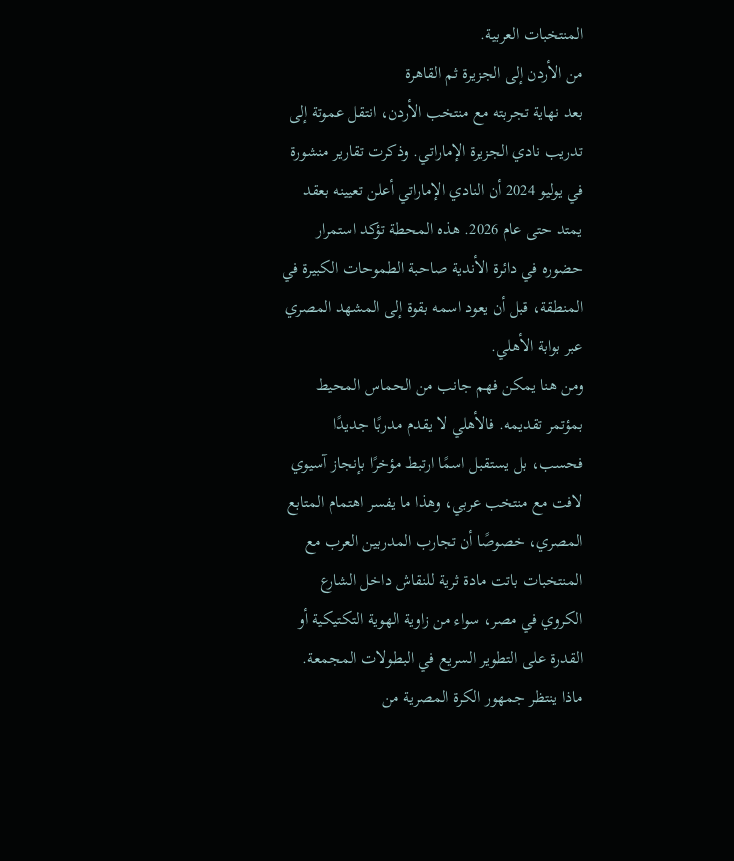المنتخبات العربية.
من الأردن إلى الجزيرة ثم القاهرة
بعد نهاية تجربته مع منتخب الأردن، انتقل عموتة إلى تدريب نادي الجزيرة الإماراتي. وذكرت تقارير منشورة في يوليو 2024 أن النادي الإماراتي أعلن تعيينه بعقد يمتد حتى عام 2026. هذه المحطة تؤكد استمرار حضوره في دائرة الأندية صاحبة الطموحات الكبيرة في المنطقة، قبل أن يعود اسمه بقوة إلى المشهد المصري عبر بوابة الأهلي.
ومن هنا يمكن فهم جانب من الحماس المحيط بمؤتمر تقديمه. فالأهلي لا يقدم مدربًا جديدًا فحسب، بل يستقبل اسمًا ارتبط مؤخرًا بإنجاز آسيوي لافت مع منتخب عربي، وهذا ما يفسر اهتمام المتابع المصري، خصوصًا أن تجارب المدربين العرب مع المنتخبات باتت مادة ثرية للنقاش داخل الشارع الكروي في مصر، سواء من زاوية الهوية التكتيكية أو القدرة على التطوير السريع في البطولات المجمعة.
ماذا ينتظر جمهور الكرة المصرية من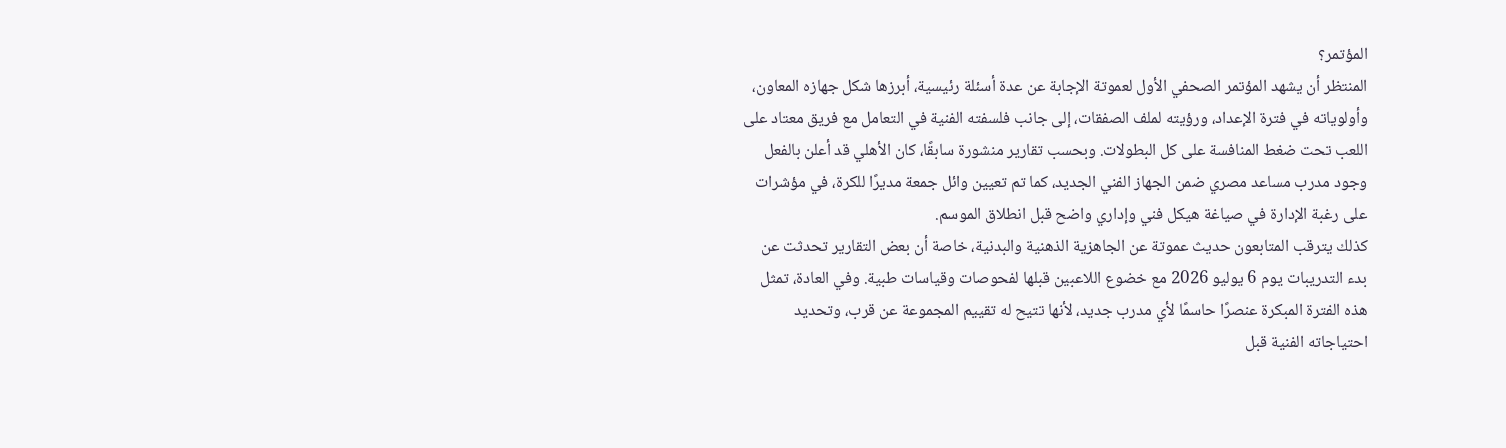المؤتمر؟
المنتظر أن يشهد المؤتمر الصحفي الأول لعموتة الإجابة عن عدة أسئلة رئيسية، أبرزها شكل جهازه المعاون، وأولوياته في فترة الإعداد، ورؤيته لملف الصفقات، إلى جانب فلسفته الفنية في التعامل مع فريق معتاد على اللعب تحت ضغط المنافسة على كل البطولات. وبحسب تقارير منشورة سابقًا، كان الأهلي قد أعلن بالفعل وجود مدرب مساعد مصري ضمن الجهاز الفني الجديد، كما تم تعيين وائل جمعة مديرًا للكرة، في مؤشرات على رغبة الإدارة في صياغة هيكل فني وإداري واضح قبل انطلاق الموسم.
كذلك يترقب المتابعون حديث عموتة عن الجاهزية الذهنية والبدنية، خاصة أن بعض التقارير تحدثت عن بدء التدريبات يوم 6 يوليو 2026 مع خضوع اللاعبين قبلها لفحوصات وقياسات طبية. وفي العادة، تمثل هذه الفترة المبكرة عنصرًا حاسمًا لأي مدرب جديد، لأنها تتيح له تقييم المجموعة عن قرب، وتحديد احتياجاته الفنية قبل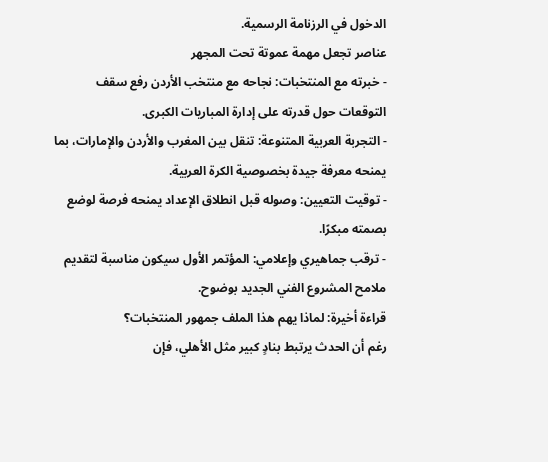الدخول في الرزنامة الرسمية.
عناصر تجعل مهمة عموتة تحت المجهر
- خبرته مع المنتخبات: نجاحه مع منتخب الأردن رفع سقف التوقعات حول قدرته على إدارة المباريات الكبرى.
- التجربة العربية المتنوعة: تنقل بين المغرب والأردن والإمارات، بما يمنحه معرفة جيدة بخصوصية الكرة العربية.
- توقيت التعيين: وصوله قبل انطلاق الإعداد يمنحه فرصة لوضع بصمته مبكرًا.
- ترقب جماهيري وإعلامي: المؤتمر الأول سيكون مناسبة لتقديم ملامح المشروع الفني الجديد بوضوح.
قراءة أخيرة: لماذا يهم هذا الملف جمهور المنتخبات؟
رغم أن الحدث يرتبط بنادٍ كبير مثل الأهلي، فإن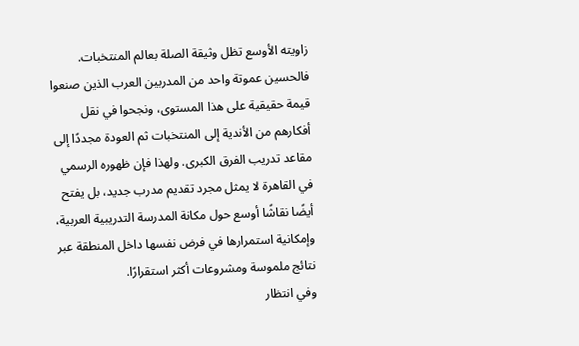زاويته الأوسع تظل وثيقة الصلة بعالم المنتخبات. فالحسين عموتة واحد من المدربين العرب الذين صنعوا قيمة حقيقية على هذا المستوى، ونجحوا في نقل أفكارهم من الأندية إلى المنتخبات ثم العودة مجددًا إلى مقاعد تدريب الفرق الكبرى. ولهذا فإن ظهوره الرسمي في القاهرة لا يمثل مجرد تقديم مدرب جديد، بل يفتح أيضًا نقاشًا أوسع حول مكانة المدرسة التدريبية العربية، وإمكانية استمرارها في فرض نفسها داخل المنطقة عبر نتائج ملموسة ومشروعات أكثر استقرارًا.
وفي انتظار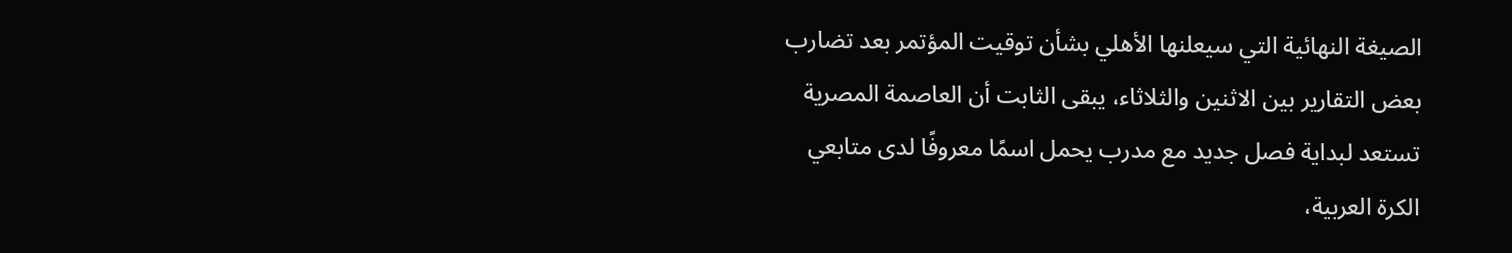الصيغة النهائية التي سيعلنها الأهلي بشأن توقيت المؤتمر بعد تضارب بعض التقارير بين الاثنين والثلاثاء، يبقى الثابت أن العاصمة المصرية تستعد لبداية فصل جديد مع مدرب يحمل اسمًا معروفًا لدى متابعي الكرة العربية،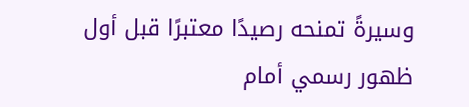وسيرةً تمنحه رصيدًا معتبرًا قبل أول ظهور رسمي أمام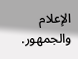الإعلام والجمهور.